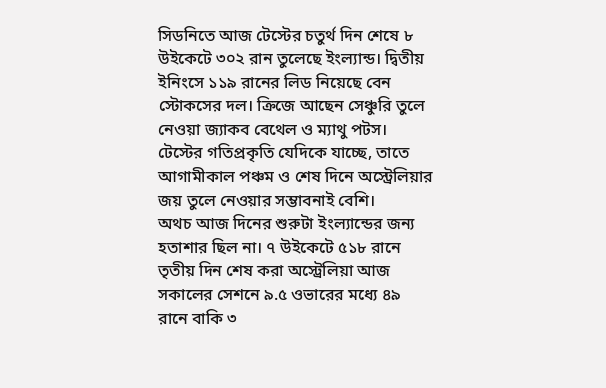সিডনিতে আজ টেস্টের চতুর্থ দিন শেষে ৮ উইকেটে ৩০২ রান তুলেছে ইংল্যান্ড। দ্বিতীয় ইনিংসে ১১৯ রানের লিড নিয়েছে বেন স্টোকসের দল। ক্রিজে আছেন সেঞ্চুরি তুলে নেওয়া জ্যাকব বেথেল ও ম্যাথু পটস। টেস্টের গতিপ্রকৃতি যেদিকে যাচ্ছে, তাতে আগামীকাল পঞ্চম ও শেষ দিনে অস্ট্রেলিয়ার জয় তুলে নেওয়ার সম্ভাবনাই বেশি।
অথচ আজ দিনের শুরুটা ইংল্যান্ডের জন্য হতাশার ছিল না। ৭ উইকেটে ৫১৮ রানে তৃতীয় দিন শেষ করা অস্ট্রেলিয়া আজ সকালের সেশনে ৯.৫ ওভারের মধ্যে ৪৯ রানে বাকি ৩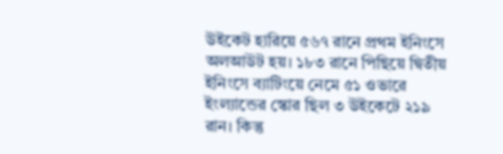উইকেট হারিয়ে ৫৬৭ রানে প্রথম ইনিংসে অলআউট হয়। ১৮৩ রানে পিছিয়ে দ্বিতীয় ইনিংসে ব্যাটিংয়ে নেমে ৫১ ওভারে ইংল্যান্ডের স্কোর ছিল ৩ উইকেটে ২১৯ রান। কিন্তু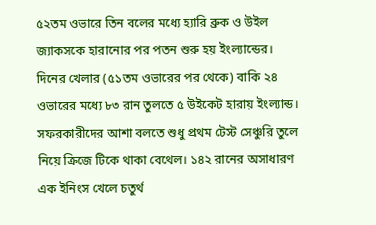৫২তম ওভারে তিন বলের মধ্যে হ্যারি ব্রুক ও উইল জ্যাকসকে হারানোর পর পতন শুরু হয় ইংল্যান্ডের।
দিনের খেলার (৫১তম ওভারের পর থেকে) বাকি ২৪ ওভারের মধ্যে ৮৩ রান তুলতে ৫ উইকেট হারায় ইংল্যান্ড। সফরকারীদের আশা বলতে শুধু প্রথম টেস্ট সেঞ্চুরি তুলে নিয়ে ক্রিজে টিকে থাকা বেথেল। ১৪২ রানের অসাধারণ এক ইনিংস খেলে চতুর্থ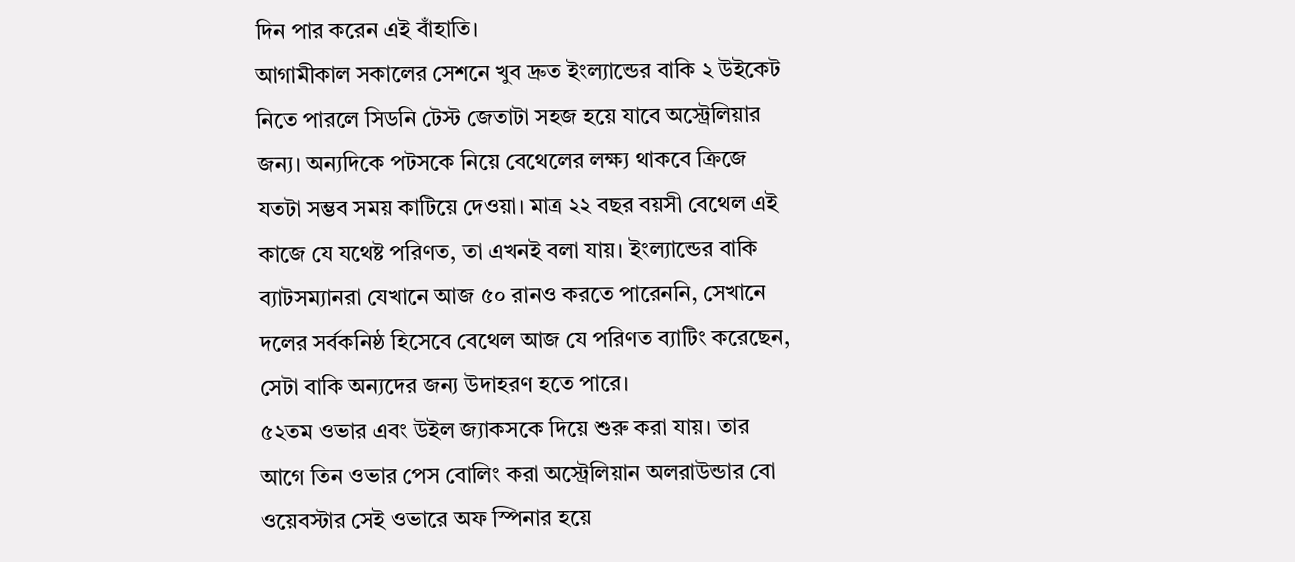দিন পার করেন এই বাঁহাতি।
আগামীকাল সকালের সেশনে খুব দ্রুত ইংল্যান্ডের বাকি ২ উইকেট নিতে পারলে সিডনি টেস্ট জেতাটা সহজ হয়ে যাবে অস্ট্রেলিয়ার জন্য। অন্যদিকে পটসকে নিয়ে বেথেলের লক্ষ্য থাকবে ক্রিজে যতটা সম্ভব সময় কাটিয়ে দেওয়া। মাত্র ২২ বছর বয়সী বেথেল এই কাজে যে যথেষ্ট পরিণত, তা এখনই বলা যায়। ইংল্যান্ডের বাকি ব্যাটসম্যানরা যেখানে আজ ৫০ রানও করতে পারেননি, সেখানে দলের সর্বকনিষ্ঠ হিসেবে বেথেল আজ যে পরিণত ব্যাটিং করেছেন, সেটা বাকি অন্যদের জন্য উদাহরণ হতে পারে।
৫২তম ওভার এবং উইল জ্যাকসকে দিয়ে শুরু করা যায়। তার আগে তিন ওভার পেস বোলিং করা অস্ট্রেলিয়ান অলরাউন্ডার বো ওয়েবস্টার সেই ওভারে অফ স্পিনার হয়ে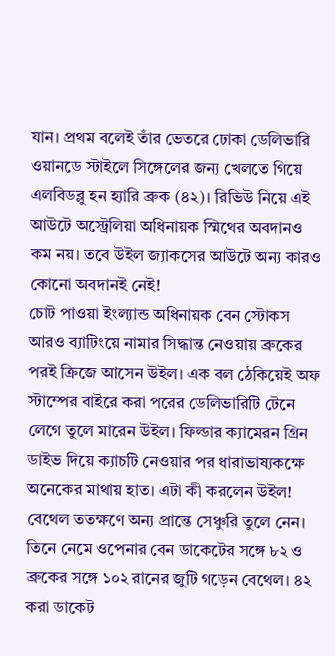যান। প্রথম বলেই তাঁর ভেতরে ঢোকা ডেলিভারি ওয়ানডে স্টাইলে সিঙ্গেলের জন্য খেলতে গিয়ে এলবিডব্লু হন হ্যারি ব্রুক (৪২)। রিভিউ নিয়ে এই আউটে অস্ট্রেলিয়া অধিনায়ক স্মিথের অবদানও কম নয়। তবে উইল জ্যাকসের আউটে অন্য কারও কোনো অবদানই নেই!
চোট পাওয়া ইংল্যান্ড অধিনায়ক বেন স্টোকস আরও ব্যাটিংয়ে নামার সিদ্ধান্ত নেওয়ায় ব্রুকের পরই ক্রিজে আসেন উইল। এক বল ঠেকিয়েই অফ স্টাম্পের বাইরে করা পরের ডেলিভারিটি টেনে লেগে তুলে মারেন উইল। ফিল্ডার ক্যামেরন গ্রিন ডাইভ দিয়ে ক্যাচটি নেওয়ার পর ধারাভাষ্যকক্ষে অনেকের মাথায় হাত। এটা কী করলেন উইল!
বেথেল ততক্ষণে অন্য প্রান্তে সেঞ্চুরি তুলে নেন। তিনে নেমে ওপেনার বেন ডাকেটের সঙ্গে ৮২ ও ব্রুকের সঙ্গে ১০২ রানের জুটি গড়েন বেথেল। ৪২ করা ডাকেট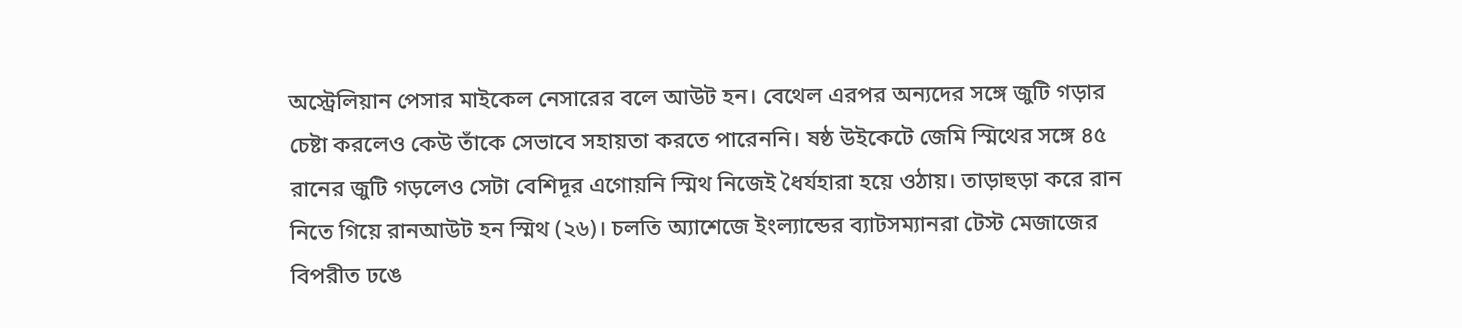অস্ট্রেলিয়ান পেসার মাইকেল নেসারের বলে আউট হন। বেথেল এরপর অন্যদের সঙ্গে জুটি গড়ার চেষ্টা করলেও কেউ তাঁকে সেভাবে সহায়তা করতে পারেননি। ষষ্ঠ উইকেটে জেমি স্মিথের সঙ্গে ৪৫ রানের জুটি গড়লেও সেটা বেশিদূর এগোয়নি স্মিথ নিজেই ধৈর্যহারা হয়ে ওঠায়। তাড়াহুড়া করে রান নিতে গিয়ে রানআউট হন স্মিথ (২৬)। চলতি অ্যাশেজে ইংল্যান্ডের ব্যাটসম্যানরা টেস্ট মেজাজের বিপরীত ঢঙে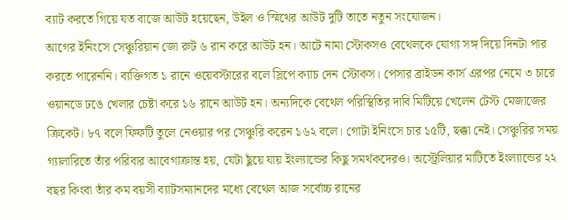ব্যাট করতে গিয়ে যত বাজে আউট হয়েছেন, উইল ও স্মিথের আউট দুটি তাতে নতুন সংযোজন।
আগের ইনিংসে সেঞ্চুরিয়ান জো রুট ৬ রান করে আউট হন। আটে নামা স্টোকসও বেথেলকে যোগ্য সঙ্গ দিয়ে দিনটা পার করতে পারেননি। ব্যক্তিগত ১ রানে ওয়েবস্টারের বলে স্লিপে ক্যাচ দেন স্টোকস। পেসার ব্রাইডন কার্স এরপর নেমে ৩ চারে ওয়ানডে ঢঙে খেলার চেষ্টা করে ১৬ রানে আউট হন। অন্যদিকে বেথেল পরিস্থিতির দাবি মিটিয়ে খেলেন টেস্ট মেজাজের ক্রিকেট। ৮৭ বলে ফিফটি তুলে নেওয়ার পর সেঞ্চুরি করেন ১৬২ বলে। গোটা ইনিংসে চার ১৫টি, ছক্কা নেই। সেঞ্চুরির সময় গ্যালারিতে তাঁর পরিবার আবেগাক্রান্ত হয়, যেটা ছুঁয়ে যায় ইংল্যান্ডের কিছু সমর্থকদেরও। অস্ট্রেলিয়ার মাটিতে ইংল্যান্ডের ২২ বছর কিংবা তাঁর কম বয়সী ব্যাটসম্যানদের মধ্যে বেথেল আজ সর্বোচ্চ রানের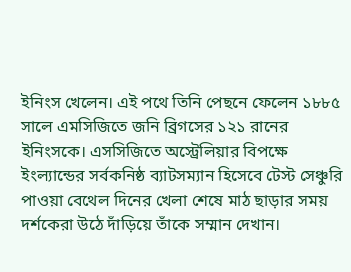ইনিংস খেলেন। এই পথে তিনি পেছনে ফেলেন ১৮৮৫ সালে এমসিজিতে জনি ব্রিগসের ১২১ রানের ইনিংসকে। এসসিজিতে অস্ট্রেলিয়ার বিপক্ষে ইংল্যান্ডের সর্বকনিষ্ঠ ব্যাটসম্যান হিসেবে টেস্ট সেঞ্চুরি পাওয়া বেথেল দিনের খেলা শেষে মাঠ ছাড়ার সময় দর্শকেরা উঠে দাঁড়িয়ে তাঁকে সম্মান দেখান।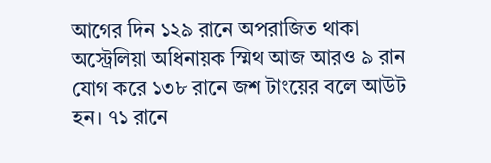আগের দিন ১২৯ রানে অপরাজিত থাকা অস্ট্রেলিয়া অধিনায়ক স্মিথ আজ আরও ৯ রান যোগ করে ১৩৮ রানে জশ টাংয়ের বলে আউট হন। ৭১ রানে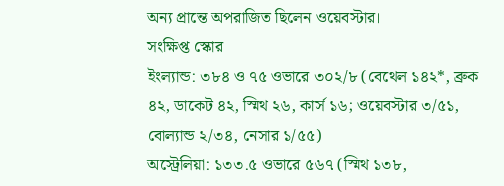অন্য প্রান্তে অপরাজিত ছিলেন ওয়েবস্টার।
সংক্ষিপ্ত স্কোর
ইংল্যান্ড: ৩৮৪ ও ৭৫ ওভারে ৩০২/৮ (বেথেল ১৪২*, ব্রুক ৪২, ডাকেট ৪২, স্মিথ ২৬, কার্স ১৬; ওয়েবস্টার ৩/৫১, বোল্যান্ড ২/৩৪, নেসার ১/৫৫)
অস্ট্রেলিয়া: ১৩৩.৫ ওভারে ৫৬৭ (স্মিথ ১৩৮,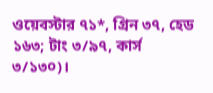ওয়েবস্টার ৭১*, গ্রিন ৩৭, হেড ১৬৩; টাং ৩/৯৭, কার্স ৩/১৩০)।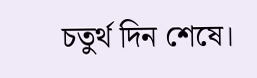চতুর্থ দিন শেষে।